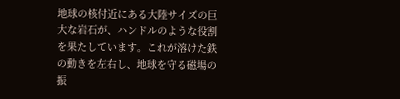地球の核付近にある大陸サイズの巨大な岩石が、ハンドルのような役割を果たしています。これが溶けた鉄の動きを左右し、地球を守る磁場の振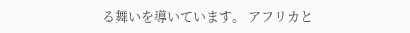る舞いを導いています。 アフリカと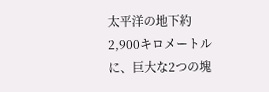太平洋の地下約2,900キロメートルに、巨大な2つの塊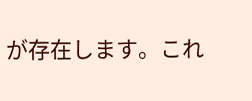が存在します。これ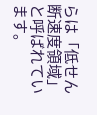らは「低せん断速度領域」と呼ばれています。